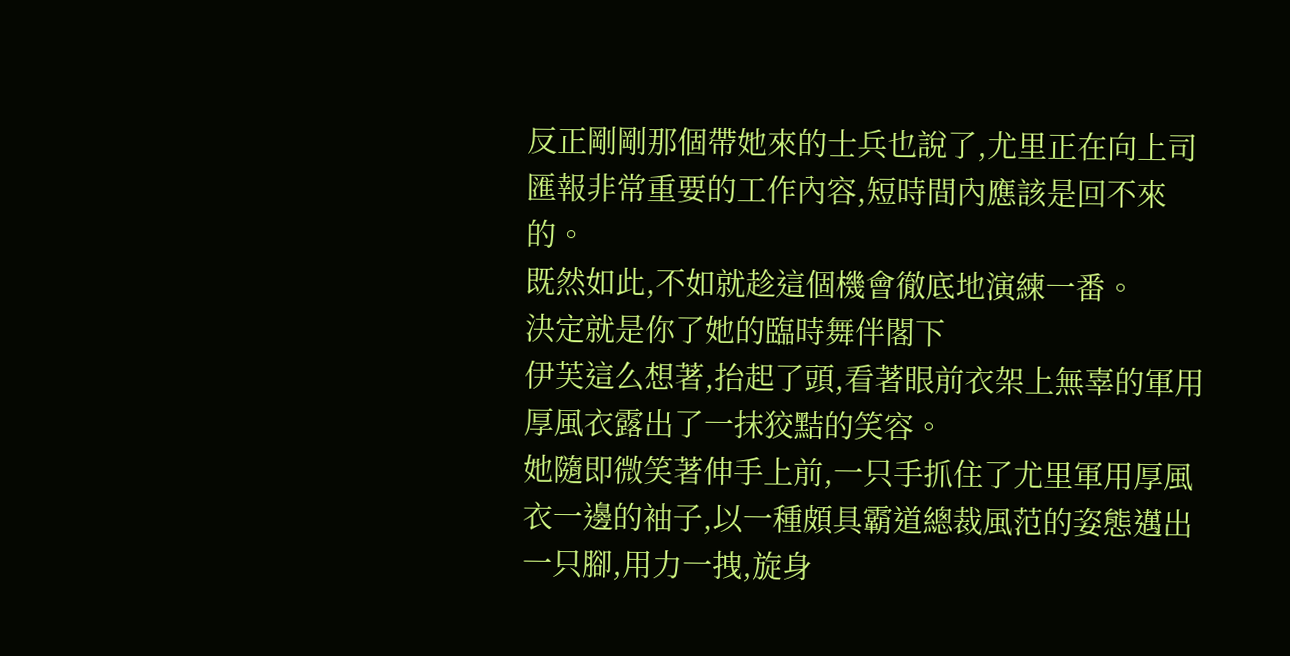反正剛剛那個帶她來的士兵也說了,尤里正在向上司匯報非常重要的工作內容,短時間內應該是回不來的。
既然如此,不如就趁這個機會徹底地演練一番。
決定就是你了她的臨時舞伴閣下
伊芙這么想著,抬起了頭,看著眼前衣架上無辜的軍用厚風衣露出了一抹狡黠的笑容。
她隨即微笑著伸手上前,一只手抓住了尤里軍用厚風衣一邊的袖子,以一種頗具霸道總裁風范的姿態邁出一只腳,用力一拽,旋身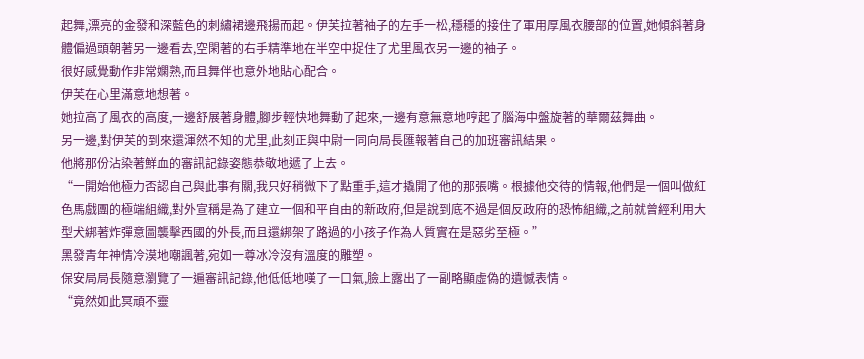起舞,漂亮的金發和深藍色的刺繡裙邊飛揚而起。伊芙拉著袖子的左手一松,穩穩的接住了軍用厚風衣腰部的位置,她傾斜著身體偏過頭朝著另一邊看去,空閑著的右手精準地在半空中捉住了尤里風衣另一邊的袖子。
很好感覺動作非常嫻熟,而且舞伴也意外地貼心配合。
伊芙在心里滿意地想著。
她拉高了風衣的高度,一邊舒展著身體,腳步輕快地舞動了起來,一邊有意無意地哼起了腦海中盤旋著的華爾茲舞曲。
另一邊,對伊芙的到來還渾然不知的尤里,此刻正與中尉一同向局長匯報著自己的加班審訊結果。
他將那份沾染著鮮血的審訊記錄姿態恭敬地遞了上去。
“一開始他極力否認自己與此事有關,我只好稍微下了點重手,這才撬開了他的那張嘴。根據他交待的情報,他們是一個叫做紅色馬戲團的極端組織,對外宣稱是為了建立一個和平自由的新政府,但是說到底不過是個反政府的恐怖組織,之前就曾經利用大型犬綁著炸彈意圖襲擊西國的外長,而且還綁架了路過的小孩子作為人質實在是惡劣至極。”
黑發青年神情冷漠地嘲諷著,宛如一尊冰冷沒有溫度的雕塑。
保安局局長隨意瀏覽了一遍審訊記錄,他低低地嘆了一口氣,臉上露出了一副略顯虛偽的遺憾表情。
“竟然如此冥頑不靈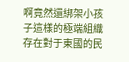啊竟然還綁架小孩子這樣的極端組織存在對于東國的民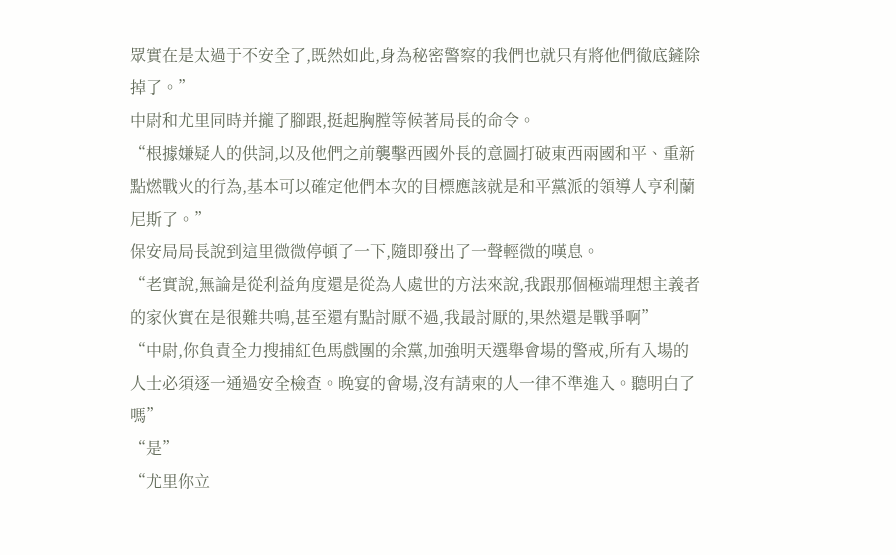眾實在是太過于不安全了,既然如此,身為秘密警察的我們也就只有將他們徹底鏟除掉了。”
中尉和尤里同時并攏了腳跟,挺起胸膛等候著局長的命令。
“根據嫌疑人的供詞,以及他們之前襲擊西國外長的意圖打破東西兩國和平、重新點燃戰火的行為,基本可以確定他們本次的目標應該就是和平黨派的領導人亨利蘭尼斯了。”
保安局局長說到這里微微停頓了一下,隨即發出了一聲輕微的嘆息。
“老實說,無論是從利益角度還是從為人處世的方法來說,我跟那個極端理想主義者的家伙實在是很難共鳴,甚至還有點討厭不過,我最討厭的,果然還是戰爭啊”
“中尉,你負責全力搜捕紅色馬戲團的余黨,加強明天選舉會場的警戒,所有入場的人士必須逐一通過安全檢查。晚宴的會場,沒有請柬的人一律不準進入。聽明白了嗎”
“是”
“尤里你立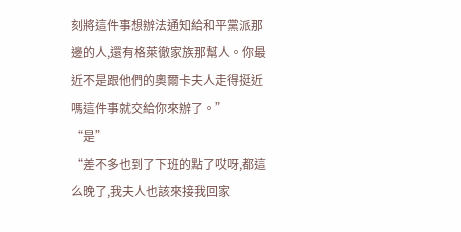刻將這件事想辦法通知給和平黨派那邊的人,還有格萊徹家族那幫人。你最近不是跟他們的奧爾卡夫人走得挺近嗎這件事就交給你來辦了。”
“是”
“差不多也到了下班的點了哎呀,都這么晚了,我夫人也該來接我回家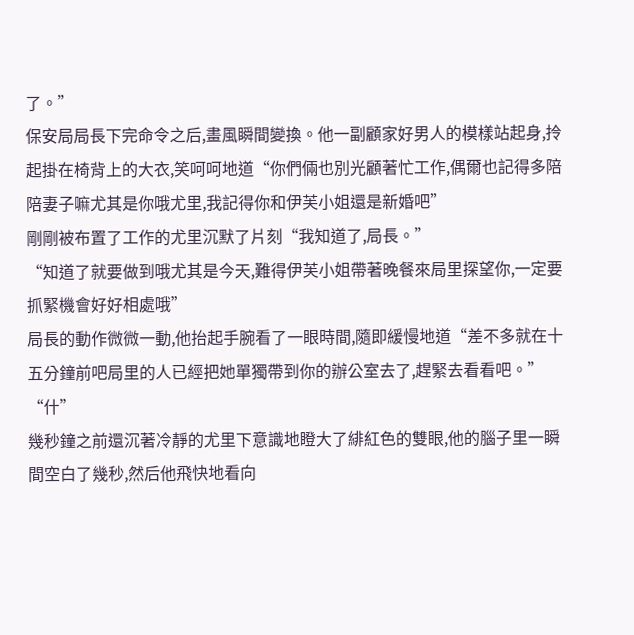了。”
保安局局長下完命令之后,畫風瞬間變換。他一副顧家好男人的模樣站起身,拎起掛在椅背上的大衣,笑呵呵地道“你們倆也別光顧著忙工作,偶爾也記得多陪陪妻子嘛尤其是你哦尤里,我記得你和伊芙小姐還是新婚吧”
剛剛被布置了工作的尤里沉默了片刻“我知道了,局長。”
“知道了就要做到哦尤其是今天,難得伊芙小姐帶著晚餐來局里探望你,一定要抓緊機會好好相處哦”
局長的動作微微一動,他抬起手腕看了一眼時間,隨即緩慢地道“差不多就在十五分鐘前吧局里的人已經把她單獨帶到你的辦公室去了,趕緊去看看吧。”
“什”
幾秒鐘之前還沉著冷靜的尤里下意識地瞪大了緋紅色的雙眼,他的腦子里一瞬間空白了幾秒,然后他飛快地看向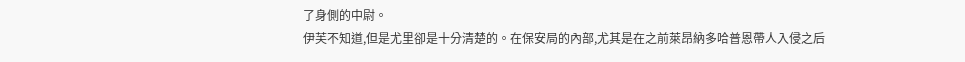了身側的中尉。
伊芙不知道,但是尤里卻是十分清楚的。在保安局的內部,尤其是在之前萊昂納多哈普恩帶人入侵之后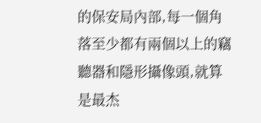的保安局內部,每一個角落至少都有兩個以上的竊聽器和隱形攝像頭,就算是最杰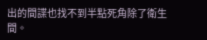出的間諜也找不到半點死角除了衛生間。